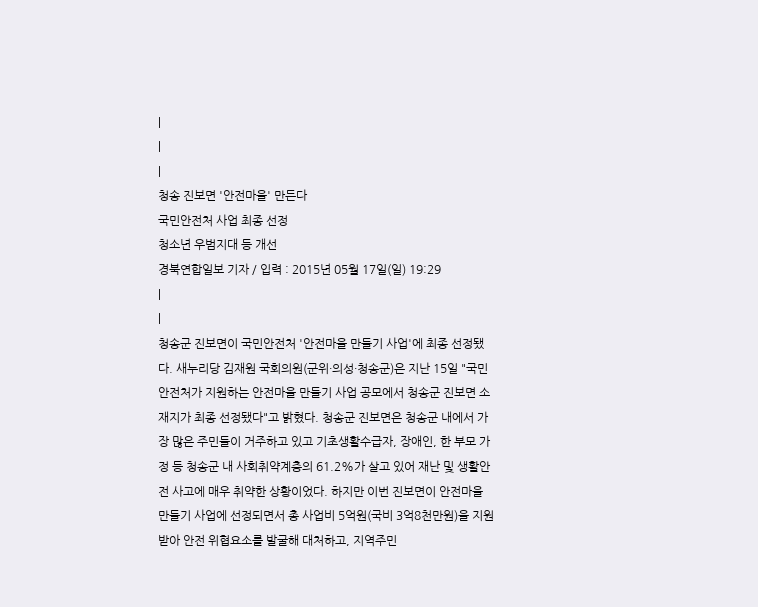|
|
|
청송 진보면 '안전마을' 만든다
국민안전처 사업 최종 선정
청소년 우범지대 등 개선
경북연합일보 기자 / 입력 : 2015년 05월 17일(일) 19:29
|
|
청송군 진보면이 국민안전처 '안전마을 만들기 사업'에 최종 선정됐다. 새누리당 김재원 국회의원(군위·의성·청송군)은 지난 15일 "국민안전처가 지원하는 안전마을 만들기 사업 공모에서 청송군 진보면 소재지가 최종 선정됐다"고 밝혔다. 청송군 진보면은 청송군 내에서 가장 많은 주민들이 거주하고 있고 기초생활수급자, 장애인, 한 부모 가정 등 청송군 내 사회취약계층의 61.2%가 살고 있어 재난 및 생활안전 사고에 매우 취약한 상황이었다. 하지만 이번 진보면이 안전마을 만들기 사업에 선정되면서 총 사업비 5억원(국비 3억8천만원)을 지원받아 안전 위협요소를 발굴해 대처하고, 지역주민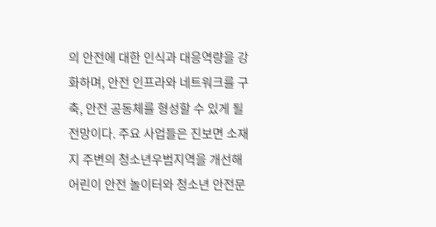의 안전에 대한 인식과 대응역량을 강화하며, 안전 인프라와 네트워크를 구축, 안전 공동체를 형성할 수 있게 될 전망이다. 주요 사업들은 진보면 소재지 주변의 청소년우범지역을 개선해 어린이 안전 놀이터와 청소년 안전문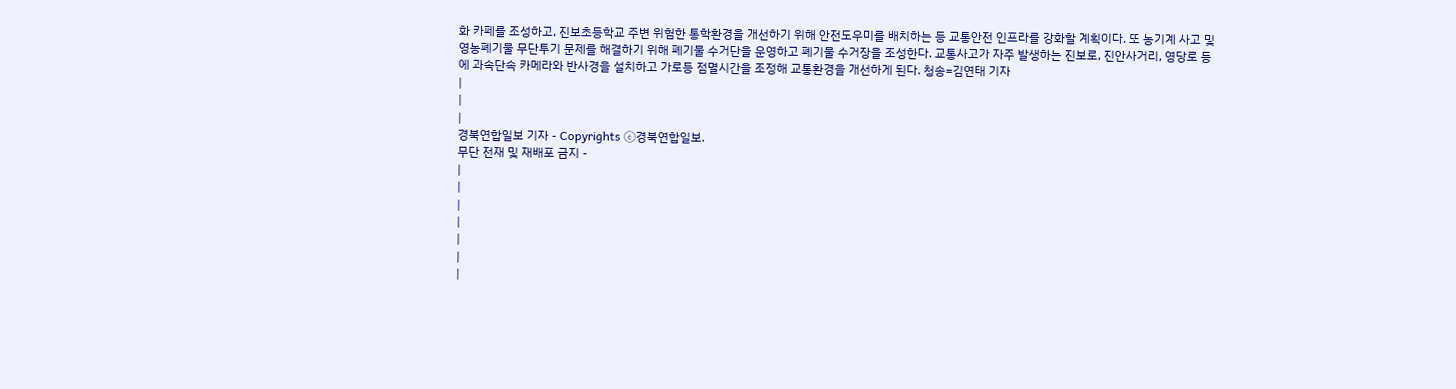화 카페를 조성하고, 진보초등학교 주변 위험한 통학환경을 개선하기 위해 안전도우미를 배치하는 등 교통안전 인프라를 강화할 계획이다. 또 농기계 사고 및 영농폐기물 무단투기 문제를 해결하기 위해 폐기물 수거단을 운영하고 폐기물 수거장을 조성한다. 교통사고가 자주 발생하는 진보로, 진안사거리, 영당로 등에 과속단속 카메라와 반사경을 설치하고 가로등 점멸시간을 조정해 교통환경을 개선하게 된다. 청송=김연태 기자
|
|
|
경북연합일보 기자 - Copyrights ⓒ경북연합일보.
무단 전재 및 재배포 금지 -
|
|
|
|
|
|
|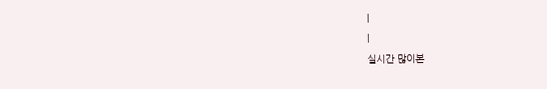|
|
실시간 많이본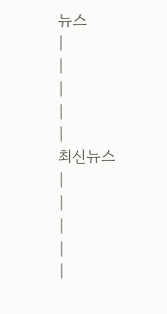뉴스
|
|
|
|
|
최신뉴스
|
|
|
|
|